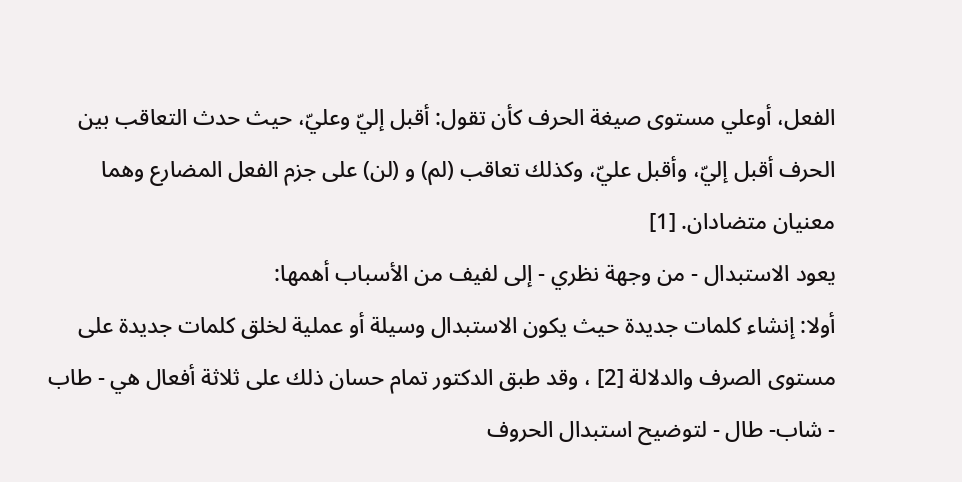الفعل، أوعلي مستوى صيغة الحرف كأن تقول: أقبل إليّ وعليّ، حيث حدث التعاقب بين الحرف أقبل إليّ، وأقبل عليّ، وكذلك تعاقب (لم) و (لن) على جزم الفعل المضارع وهما معنيان متضادان. [1]
يعود الاستبدال - من وجهة نظري - إلى لفيف من الأسباب أهمها:
أولا: إنشاء كلمات جديدة حيث يكون الاستبدال وسيلة أو عملية لخلق كلمات جديدة على مستوى الصرف والدلالة [2] ، وقد طبق الدكتور تمام حسان ذلك على ثلاثة أفعال هي - طاب - شاب- طال - لتوضيح استبدال الحروف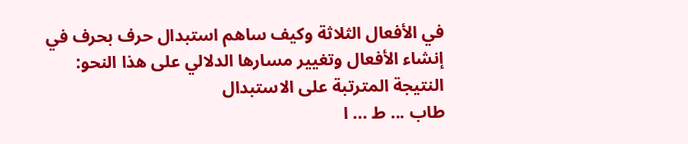في الأفعال الثلاثة وكيف ساهم استبدال حرف بحرف في إنشاء الأفعال وتغيير مسارها الدلالي على هذا النحو:
النتيجة المترتبة على الاستبدال
طاب ... ط ... ا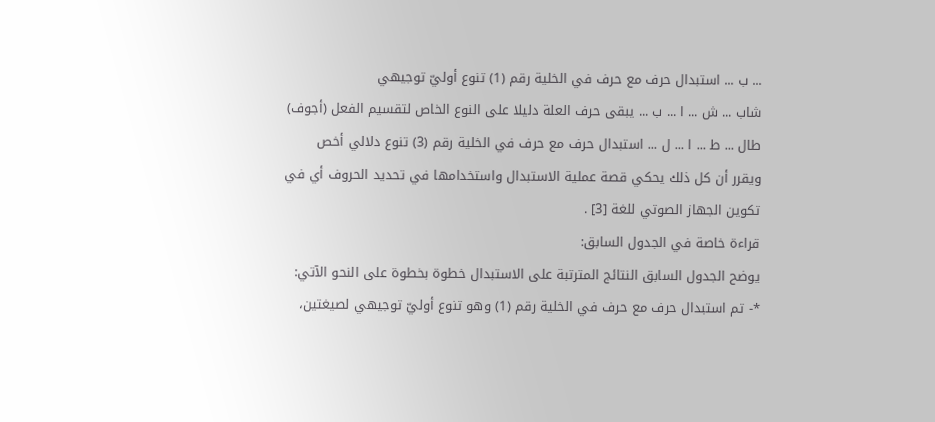... ب ... استبدال حرف مع حرف في الخلية رقم (1) تنوع أوليّ توجيهي
شاب ... ش ... ا ... ب ... يبقى حرف العلة دليلا على النوع الخاص لتقسيم الفعل (أجوف)
طال ... ط ... ا ... ل ... استبدال حرف مع حرف في الخلية رقم (3) تنوع دلالي أخص
ويقرر أن كل ذلك يحكي قصة عملية الاستبدال واستخدامها في تحديد الحروف أي في تكوين الجهاز الصوتي للغة [3] .
قراءة خاصة في الجدول السابق:
يوضح الجدول السابق النتائج المترتبة على الاستبدال خطوة بخطوة على النحو الآتي:
*- تم استبدال حرف مع حرف في الخلية رقم (1) وهو تنوع أوليّ توجيهي لصيغتين،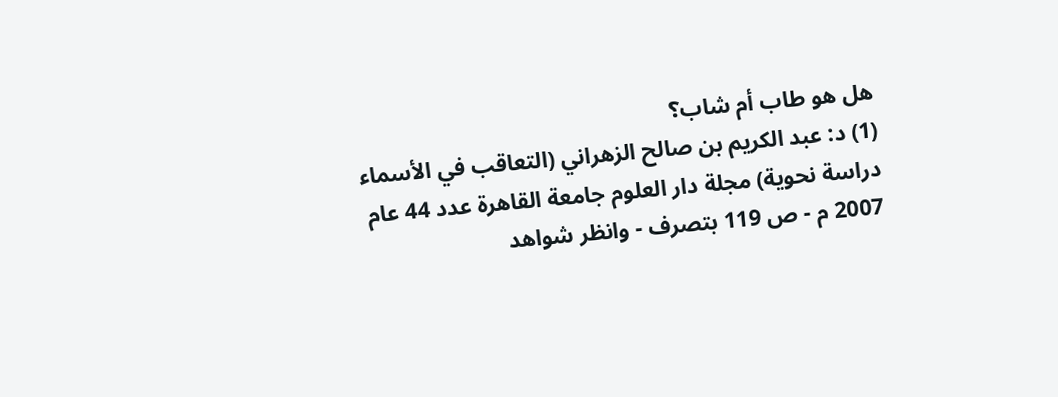هل هو طاب أم شاب؟
(1) د: عبد الكريم بن صالح الزهراني (التعاقب في الأسماء دراسة نحوية) مجلة دار العلوم جامعة القاهرة عدد 44 عام 2007 م - ص 119 بتصرف - وانظر شواهد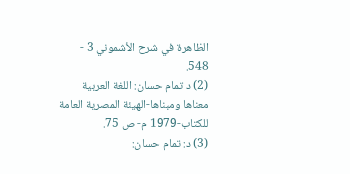الظاهرة في شرح الأشموني 3 - 548.
(2) د تمام حسان: اللغة العربية معناها ومبناها-الهيئة المصرية العامة للكتاب-1979 م- ص 75.
(3) د: تمام حسان: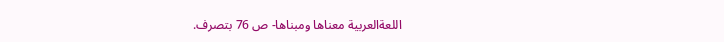اللعةالعربية معناها ومبناها- ص 76 بتصرف.